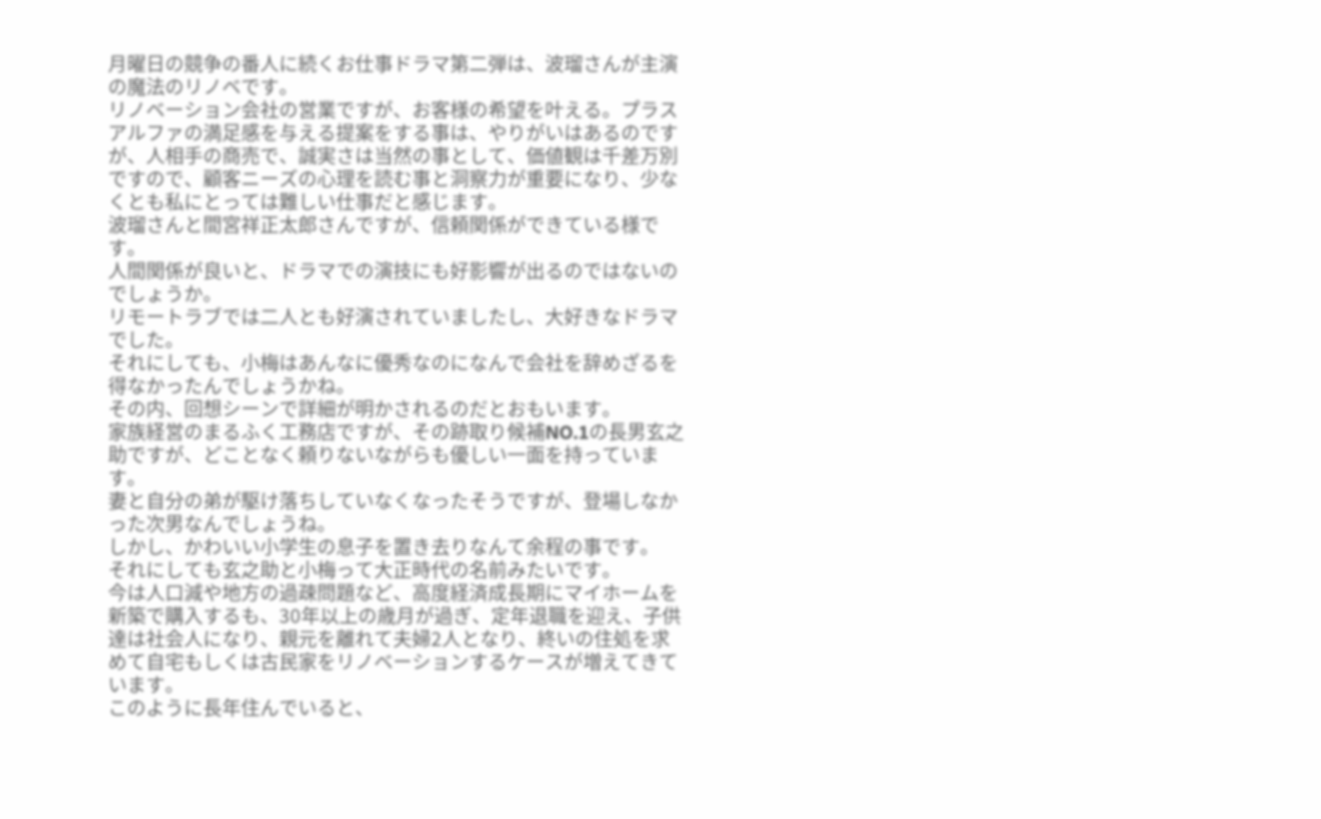月曜日の競争の番人に続くお仕事ドラマ第二弾は、波瑠さんが主演の魔法のリノベです。
リノベーション会社の営業ですが、お客様の希望を叶える。プラスアルファの満足感を与える提案をする事は、やりがいはあるのですが、人相手の商売で、誠実さは当然の事として、価値観は千差万別ですので、顧客ニーズの心理を読む事と洞察力が重要になり、少なくとも私にとっては難しい仕事だと感じます。
波瑠さんと間宮祥正太郎さんですが、信頼関係ができている様です。
人間関係が良いと、ドラマでの演技にも好影響が出るのではないのでしょうか。
リモートラブでは二人とも好演されていましたし、大好きなドラマでした。
それにしても、小梅はあんなに優秀なのになんで会社を辞めざるを得なかったんでしょうかね。
その内、回想シーンで詳細が明かされるのだとおもいます。
家族経営のまるふく工務店ですが、その跡取り候補NO.1の長男玄之助ですが、どことなく頼りないながらも優しい一面を持っています。
妻と自分の弟が駆け落ちしていなくなったそうですが、登場しなかった次男なんでしょうね。
しかし、かわいい小学生の息子を置き去りなんて余程の事です。
それにしても玄之助と小梅って大正時代の名前みたいです。
今は人口減や地方の過疎問題など、高度経済成長期にマイホームを新築で購入するも、30年以上の歳月が過ぎ、定年退職を迎え、子供達は社会人になり、親元を離れて夫婦2人となり、終いの住処を求めて自宅もしくは古民家をリノベーションするケースが増えてきています。
このように長年住んでいると、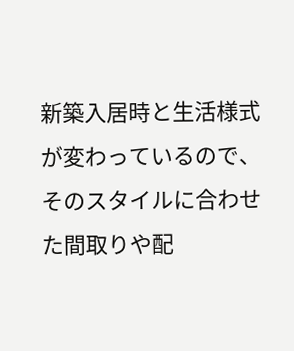新築入居時と生活様式が変わっているので、そのスタイルに合わせた間取りや配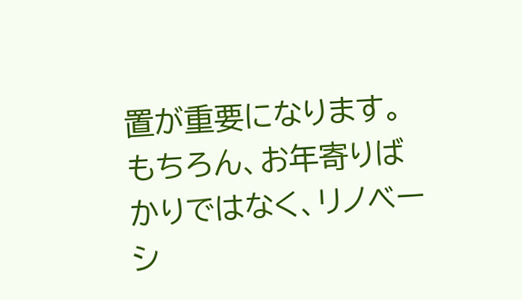置が重要になります。
もちろん、お年寄りばかりではなく、リノベーシ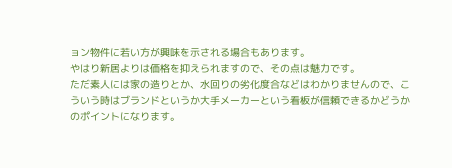ョン物件に若い方が興味を示される場合もあります。
やはり新居よりは価格を抑えられますので、その点は魅力です。
ただ素人には家の造りとか、水回りの劣化度合などはわかりませんので、こういう時はブランドというか大手メーカーという看板が信頼できるかどうかのポイントになります。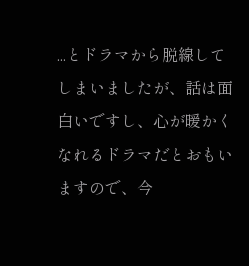...とドラマから脱線してしまいましたが、話は面白いですし、心が暖かくなれるドラマだとおもいますので、今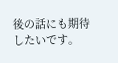後の話にも期待したいです。